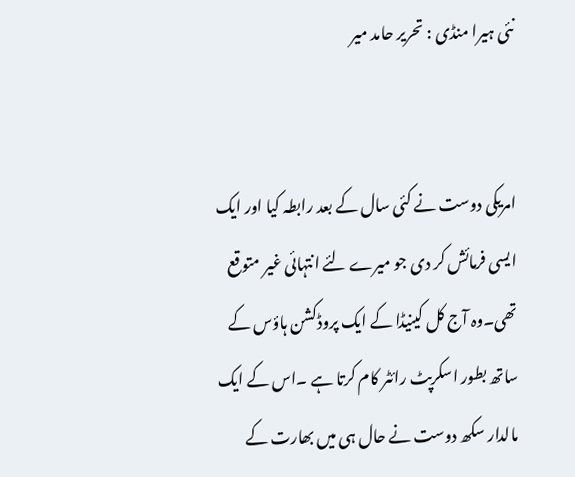نئی ہیرا منڈی : تحریر حامد میر


امریکی دوست نے کئی سال کے بعد رابطہ کیا اور ایک ایسی فرمائش کر دی جو میرے لئے انتہائی غیر متوقع تھی۔وہ آج کل کینیڈا کے ایک پروڈکشن ہاؤس کے ساتھ بطور اسکرپٹ رائٹر کام کرتا ہے ۔اس کے ایک مالدار سکھ دوست نے حال ہی میں بھارت کے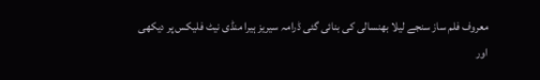معروف فلم ساز سنجے لیلا بھنسالی کی بنائی گئی ڈرامہ سیریز ہیرا منڈی نیٹ فلیکس پر دیکھی اور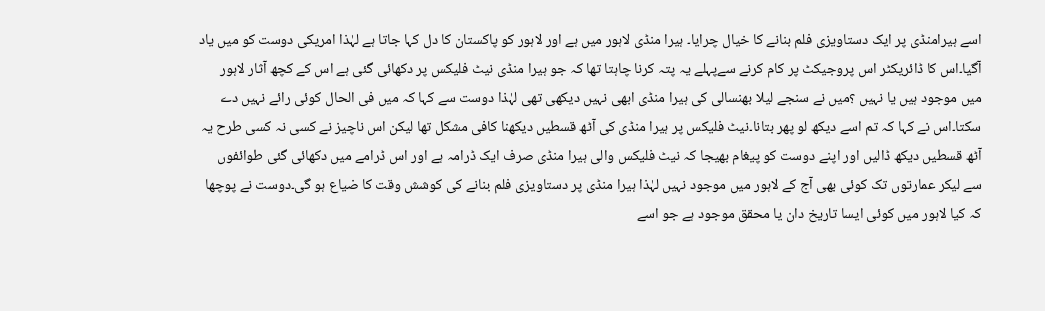اسے ہیرامنڈی پر ایک دستاویزی فلم بنانے کا خیال چرایا۔ ہیرا منڈی لاہور میں ہے اور لاہور کو پاکستان کا دل کہا جاتا ہے لہٰذا امریکی دوست کو میں یاد آگیا۔اس کا ڈائریکٹر اس پروجیکٹ پر کام کرنے سےپہلے یہ پتہ کرنا چاہتا تھا کہ جو ہیرا منڈی نیٹ فلیکس پر دکھائی گئی ہے اس کے کچھ آثار لاہور میں موجود ہیں یا نہیں ؟میں نے سنجے لیلا بھنسالی کی ہیرا منڈی ابھی نہیں دیکھی تھی لہٰذا دوست سے کہا کہ میں فی الحال کوئی رائے نہیں دے سکتا۔اس نے کہا کہ تم اسے دیکھ لو پھر بتانا۔نیٹ فلیکس پر ہیرا منڈی کی آٹھ قسطیں دیکھنا کافی مشکل تھا لیکن اس ناچیز نے کسی نہ کسی طرح یہ آٹھ قسطیں دیکھ ڈالیں اور اپنے دوست کو پیغام بھیجا کہ نیٹ فلیکس والی ہیرا منڈی صرف ایک ڈرامہ ہے اور اس ڈرامے میں دکھائی گئی طوائفوں سے لیکر عمارتوں تک کوئی بھی آج کے لاہور میں موجود نہیں لہٰذا ہیرا منڈی پر دستاویزی فلم بنانے کی کوشش وقت کا ضیاع ہو گی۔دوست نے پوچھا کہ کیا لاہور میں کوئی ایسا تاریخ دان یا محقق موجود ہے جو اسے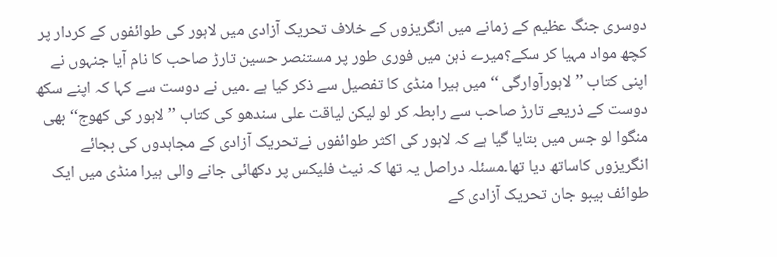دوسری جنگ عظیم کے زمانے میں انگریزوں کے خلاف تحریک آزادی میں لاہور کی طوائفوں کے کردار پر کچھ مواد مہیا کر سکے؟میرے ذہن میں فوری طور پر مستنصر حسین تارڑ صاحب کا نام آیا جنہوں نے اپنی کتاب ’’لاہورآوارگی ‘‘ میں ہیرا منڈی کا تفصیل سے ذکر کیا ہے ۔میں نے دوست سے کہا کہ اپنے سکھ دوست کے ذریعے تارڑ صاحب سے رابطہ کر لو لیکن لیاقت علی سندھو کی کتاب ’’لاہور کی کھوج‘‘ بھی منگوا لو جس میں بتایا گیا ہے کہ لاہور کی اکثر طوائفوں نےتحریک آزادی کے مجاہدوں کی بجائے انگریزوں کاساتھ دیا تھا۔مسئلہ دراصل یہ تھا کہ نیٹ فلیکس پر دکھائی جانے والی ہیرا منڈی میں ایک طوائف بیبو جان تحریک آزادی کے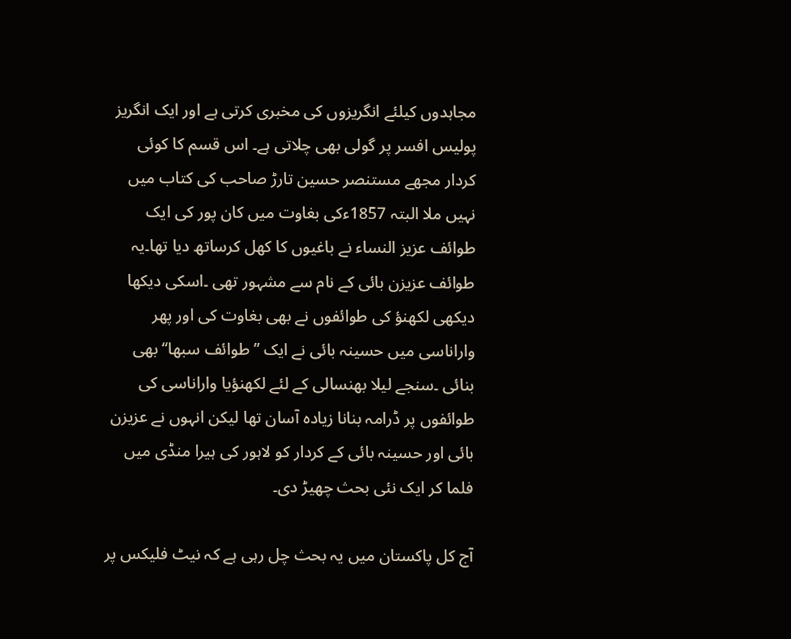مجاہدوں کیلئے انگریزوں کی مخبری کرتی ہے اور ایک انگریز پولیس افسر پر گولی بھی چلاتی ہے۔ اس قسم کا کوئی کردار مجھے مستنصر حسین تارڑ صاحب کی کتاب میں نہیں ملا البتہ 1857ءکی بغاوت میں کان پور کی ایک طوائف عزیز النساء نے باغیوں کا کھل کرساتھ دیا تھا۔یہ طوائف عزیزن بائی کے نام سے مشہور تھی ۔اسکی دیکھا دیکھی لکھنؤ کی طوائفوں نے بھی بغاوت کی اور پھر واراناسی میں حسینہ بائی نے ایک ’’طوائف سبھا‘‘ بھی بنائی ۔سنجے لیلا بھنسالی کے لئے لکھنؤیا واراناسی کی طوائفوں پر ڈرامہ بنانا زیادہ آسان تھا لیکن انہوں نے عزیزن بائی اور حسینہ بائی کے کردار کو لاہور کی ہیرا منڈی میں فلما کر ایک نئی بحث چھیڑ دی۔

آج کل پاکستان میں یہ بحث چل رہی ہے کہ نیٹ فلیکس پر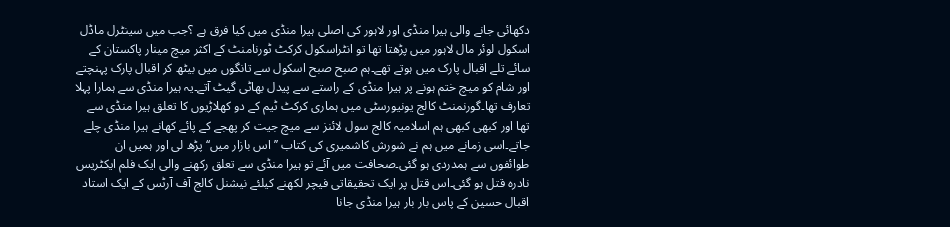دکھائی جانے والی ہیرا منڈی اور لاہور کی اصلی ہیرا منڈی میں کیا فرق ہے ؟جب میں سینٹرل ماڈل اسکول لوئر مال لاہور میں پڑھتا تھا تو انٹراسکول کرکٹ ٹورنامنٹ کے اکثر میچ مینار پاکستان کے سائے تلے اقبال پارک میں ہوتے تھے۔ہم صبح صبح اسکول سے تانگوں میں بیٹھ کر اقبال پارک پہنچتے اور شام کو میچ ختم ہونے پر ہیرا منڈی کے راستے سے پیدل بھاٹی گیٹ آتے۔یہ ہیرا منڈی سے ہمارا پہلا تعارف تھا۔گورنمنٹ کالج یونیورسٹی میں ہماری کرکٹ ٹیم کے دو کھلاڑیوں کا تعلق ہیرا منڈی سے تھا اور کبھی کبھی ہم اسلامیہ کالج سول لائنز سے میچ جیت کر پھجے کے پائے کھانے ہیرا منڈی چلے جاتے۔اسی زمانے میں ہم نے شورش کاشمیری کی کتاب ’’اس بازار میں‘‘ پڑھ لی اور ہمیں ان طوائفوں سے ہمدردی ہو گئی۔صحافت میں آئے تو ہیرا منڈی سے تعلق رکھنے والی ایک فلم ایکٹریس نادرہ قتل ہو گئی۔اس قتل پر ایک تحقیقاتی فیچر لکھنے کیلئے نیشنل کالج آف آرٹس کے ایک استاد اقبال حسین کے پاس بار بار ہیرا منڈی جانا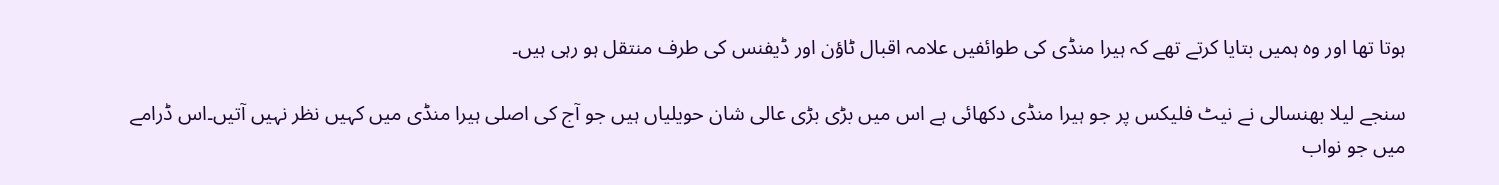ہوتا تھا اور وہ ہمیں بتایا کرتے تھے کہ ہیرا منڈی کی طوائفیں علامہ اقبال ٹاؤن اور ڈیفنس کی طرف منتقل ہو رہی ہیں۔

سنجے لیلا بھنسالی نے نیٹ فلیکس پر جو ہیرا منڈی دکھائی ہے اس میں بڑی بڑی عالی شان حویلیاں ہیں جو آج کی اصلی ہیرا منڈی میں کہیں نظر نہیں آتیں۔اس ڈرامے میں جو نواب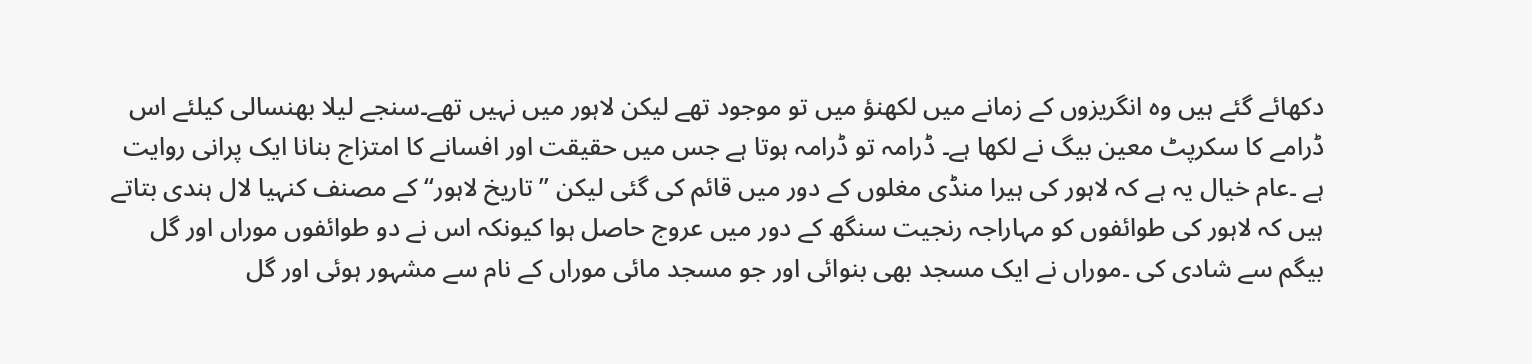دکھائے گئے ہیں وہ انگریزوں کے زمانے میں لکھنؤ میں تو موجود تھے لیکن لاہور میں نہیں تھے۔سنجے لیلا بھنسالی کیلئے اس ڈرامے کا سکرپٹ معین بیگ نے لکھا ہے۔ ڈرامہ تو ڈرامہ ہوتا ہے جس میں حقیقت اور افسانے کا امتزاج بنانا ایک پرانی روایت ہے ۔عام خیال یہ ہے کہ لاہور کی ہیرا منڈی مغلوں کے دور میں قائم کی گئی لیکن ’’تاریخ لاہور‘‘ کے مصنف کنہیا لال ہندی بتاتے ہیں کہ لاہور کی طوائفوں کو مہاراجہ رنجیت سنگھ کے دور میں عروج حاصل ہوا کیونکہ اس نے دو طوائفوں موراں اور گل بیگم سے شادی کی ۔موراں نے ایک مسجد بھی بنوائی اور جو مسجد مائی موراں کے نام سے مشہور ہوئی اور گل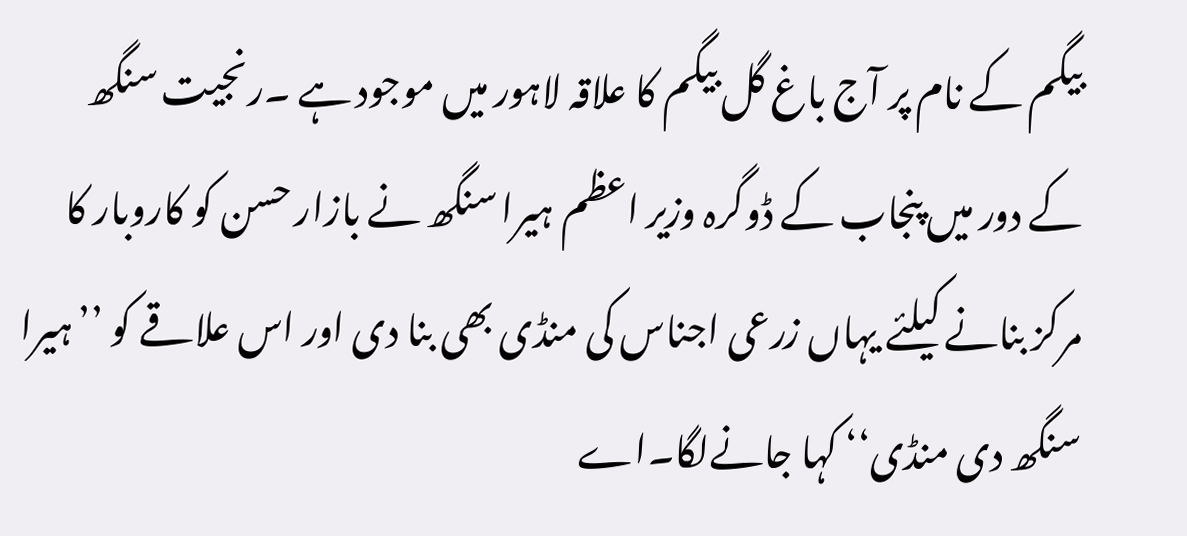بیگم کے نام پر آج باغ گل بیگم کا علاقہ لاہور میں موجود ہے ۔رنجیت سنگھ کے دور میں پنجاب کے ڈوگرہ وزیر اعظم ہیرا سنگھ نے بازار حسن کو کاروبار کا مرکز بنانے کیلئے یہاں زرعی اجناس کی منڈی بھی بنا دی اور اس علاقے کو ’’ہیرا سنگھ دی منڈی‘‘ کہا جانےلگا۔اے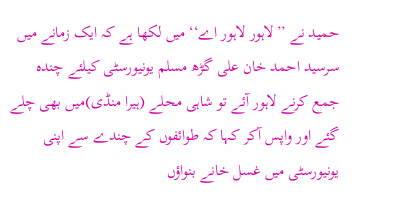حمید نے ’’لاہور لاہور اے‘‘ میں لکھا ہے کہ ایک زمانے میں سرسید احمد خان علی گڑھ مسلم یونیورسٹی کیلئے چندہ جمع کرنے لاہور آئے تو شاہی محلے (ہیرا منڈی)میں بھی چلے گئے اور واپس آکر کہا کہ طوائفوں کے چندے سے اپنی یونیورسٹی میں غسل خانے بنواؤں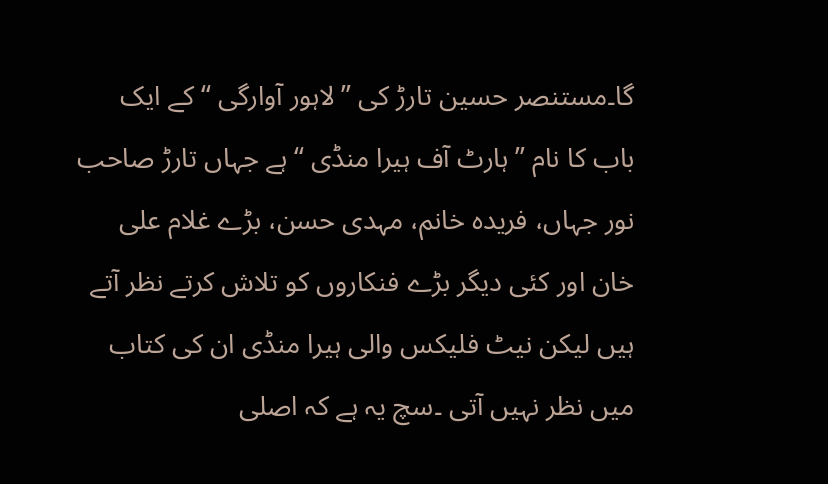گا۔مستنصر حسین تارڑ کی ’’لاہور آوارگی ‘‘ کے ایک باب کا نام ’’ہارٹ آف ہیرا منڈی ‘‘ہے جہاں تارڑ صاحب نور جہاں، فریدہ خانم، مہدی حسن، بڑے غلام علی خان اور کئی دیگر بڑے فنکاروں کو تلاش کرتے نظر آتے ہیں لیکن نیٹ فلیکس والی ہیرا منڈی ان کی کتاب میں نظر نہیں آتی ۔سچ یہ ہے کہ اصلی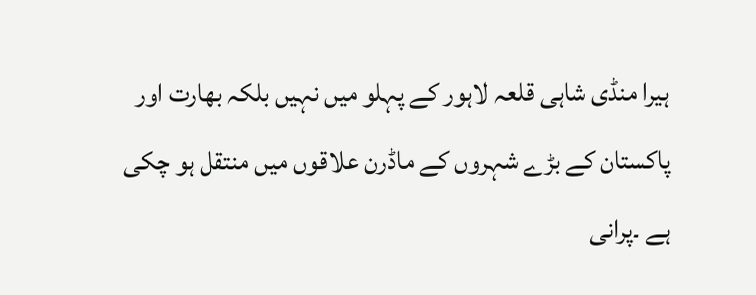ہیرا منڈی شاہی قلعہ لاہور کے پہلو میں نہیں بلکہ بھارت اور پاکستان کے بڑے شہروں کے ماڈرن علاقوں میں منتقل ہو چکی ہے ۔پرانی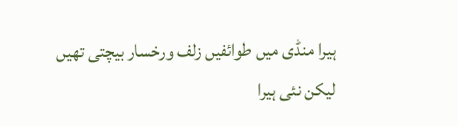ہیرا منڈی میں طوائفیں زلف ورخسار بیچتی تھیں لیکن نئی ہیرا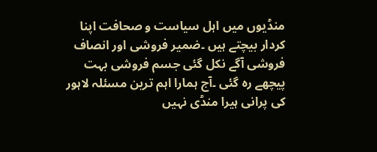منڈیوں میں اہل سیاست و صحافت اپنا کردار بیچتے ہیں ۔ضمیر فروشی اور انصاف فروشی آگے نکل گئی جسم فروشی بہت پیچھے رہ گئی ۔آج ہمارا اہم ترین مسئلہ لاہور کی پرانی ہیرا منڈی نہیں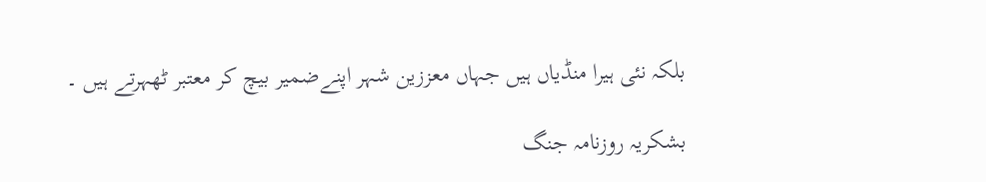بلکہ نئی ہیرا منڈیاں ہیں جہاں معززین شہر اپنےضمیر بیچ کر معتبر ٹھہرتے ہیں ۔

بشکریہ روزنامہ جنگ